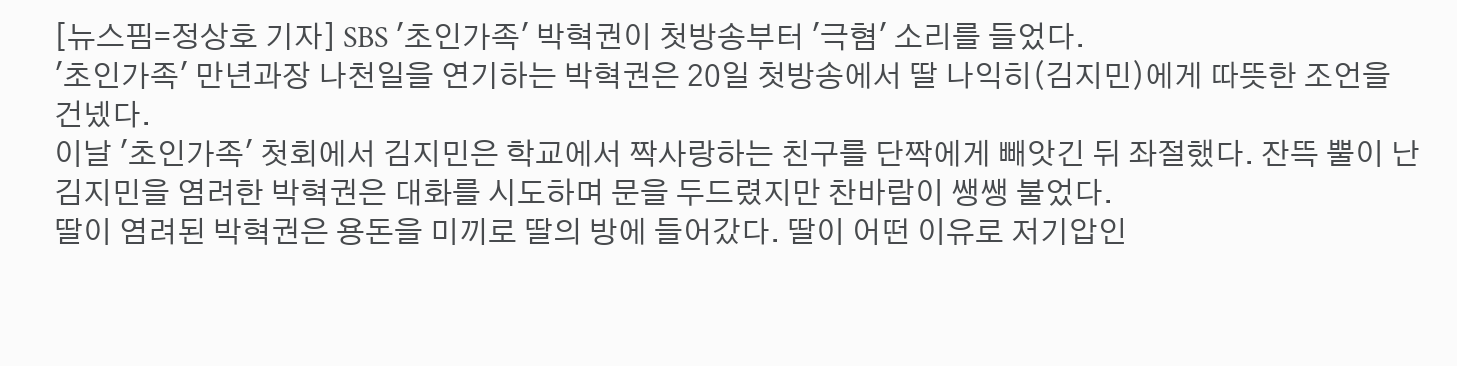[뉴스핌=정상호 기자] SBS '초인가족' 박혁권이 첫방송부터 '극혐' 소리를 들었다.
'초인가족' 만년과장 나천일을 연기하는 박혁권은 20일 첫방송에서 딸 나익히(김지민)에게 따뜻한 조언을 건넸다.
이날 '초인가족' 첫회에서 김지민은 학교에서 짝사랑하는 친구를 단짝에게 빼앗긴 뒤 좌절했다. 잔뜩 뿔이 난 김지민을 염려한 박혁권은 대화를 시도하며 문을 두드렸지만 찬바람이 쌩쌩 불었다.
딸이 염려된 박혁권은 용돈을 미끼로 딸의 방에 들어갔다. 딸이 어떤 이유로 저기압인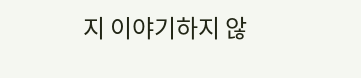지 이야기하지 않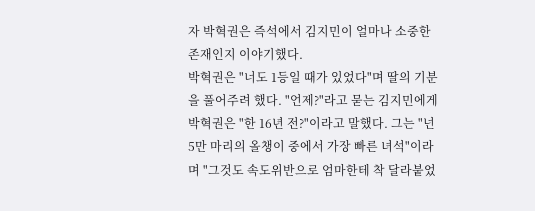자 박혁권은 즉석에서 김지민이 얼마나 소중한 존재인지 이야기했다.
박혁권은 "너도 1등일 때가 있었다"며 딸의 기분을 풀어주려 했다. "언제?"라고 묻는 김지민에게 박혁권은 "한 16년 전?"이라고 말했다. 그는 "넌 5만 마리의 올챙이 중에서 가장 빠른 녀석"이라며 "그것도 속도위반으로 엄마한테 착 달라붙었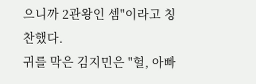으니까 2관왕인 셈"이라고 칭찬했다.
귀를 막은 김지민은 "헐, 아빠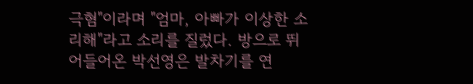극혐"이라며 "엄마, 아빠가 이상한 소리해"라고 소리를 질렀다. 방으로 뛰어들어온 박선영은 발차기를 연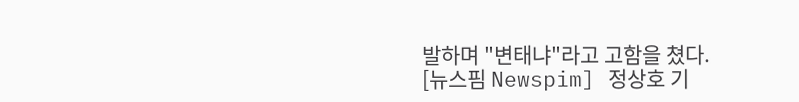발하며 "변태냐"라고 고함을 쳤다.
[뉴스핌 Newspim] 정상호 기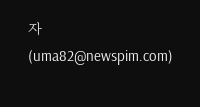자 (uma82@newspim.com)